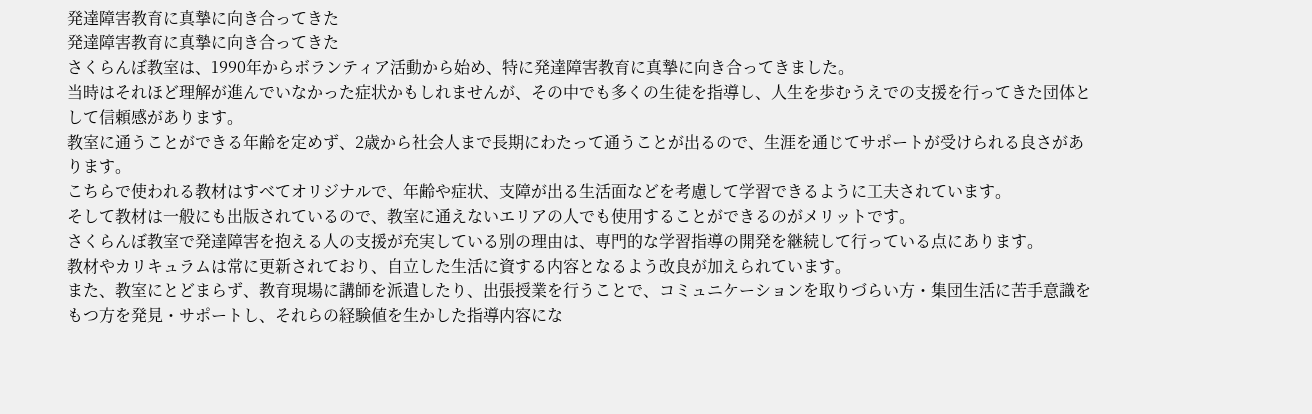発達障害教育に真摯に向き合ってきた
発達障害教育に真摯に向き合ってきた
さくらんぼ教室は、1990年からボランティア活動から始め、特に発達障害教育に真摯に向き合ってきました。
当時はそれほど理解が進んでいなかった症状かもしれませんが、その中でも多くの生徒を指導し、人生を歩むうえでの支援を行ってきた団体として信頼感があります。
教室に通うことができる年齢を定めず、2歳から社会人まで長期にわたって通うことが出るので、生涯を通じてサポートが受けられる良さがあります。
こちらで使われる教材はすべてオリジナルで、年齢や症状、支障が出る生活面などを考慮して学習できるように工夫されています。
そして教材は一般にも出版されているので、教室に通えないエリアの人でも使用することができるのがメリットです。
さくらんぼ教室で発達障害を抱える人の支援が充実している別の理由は、専門的な学習指導の開発を継続して行っている点にあります。
教材やカリキュラムは常に更新されており、自立した生活に資する内容となるよう改良が加えられています。
また、教室にとどまらず、教育現場に講師を派遣したり、出張授業を行うことで、コミュニケーションを取りづらい方・集団生活に苦手意識をもつ方を発見・サポートし、それらの経験値を生かした指導内容にな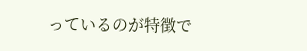っているのが特徴で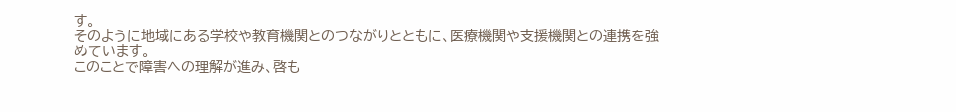す。
そのように地域にある学校や教育機関とのつながりとともに、医療機関や支援機関との連携を強めています。
このことで障害への理解が進み、啓も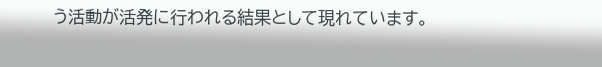う活動が活発に行われる結果として現れています。